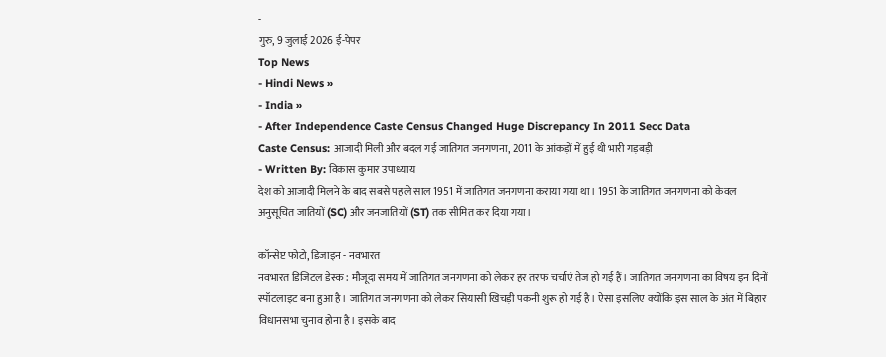-
गुरु, 9 जुलाई 2026 ई-पेपर
Top News
- Hindi News »
- India »
- After Independence Caste Census Changed Huge Discrepancy In 2011 Secc Data
Caste Census: आजादी मिली और बदल गई जातिगत जनगणना, 2011 के आंकड़ों में हुई थी भारी गड़बड़ी
- Written By: विकास कुमार उपाध्याय
देश को आजादी मिलने के बाद सबसे पहले साल 1951 में जातिगत जनगणना कराया गया था। 1951 के जातिगत जनगणना को केवल अनुसूचित जातियों (SC) और जनजातियों (ST) तक सीमित कर दिया गया।

कॉन्सेप्ट फोटो, डिजाइन - नवभारत
नवभारत डिजिटल डेस्क : मौजूदा समय में जातिगत जनगणना को लेकर हर तरफ चर्चाएं तेज हो गई हैं। जातिगत जनगणना का विषय इन दिनों स्पॉटलाइट बना हुआ है। जातिगत जनगणना को लेकर सियासी खिचड़ी पकनी शुरू हो गई है। ऐसा इसलिए क्योंकि इस साल के अंत में बिहार विधानसभा चुनाव होना है। इसके बाद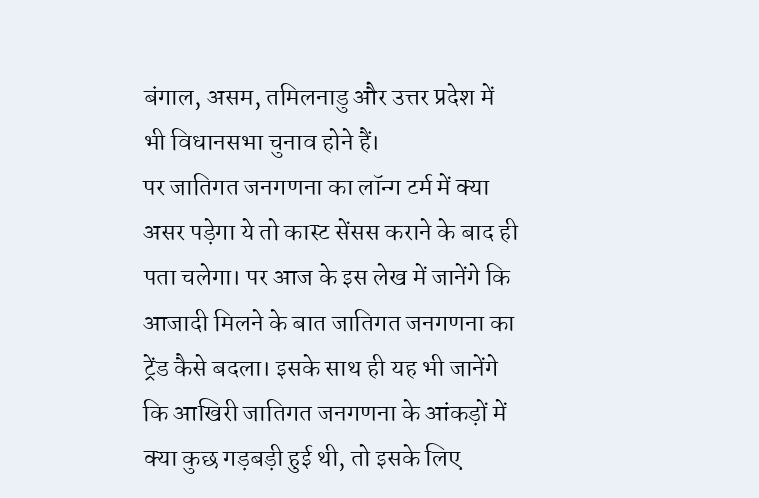बंगाल, असम, तमिलनाडु और उत्तर प्रदेश में भी विधानसभा चुनाव होने हैं।
पर जातिगत जनगणना का लॉन्ग टर्म में क्या असर पड़ेगा ये तो कास्ट सेंसस कराने के बाद ही पता चलेगा। पर आज के इस लेख में जानेंगे कि आजादी मिलने के बात जातिगत जनगणना का ट्रेंड कैसे बदला। इसके साथ ही यह भी जानेंगे कि आखिरी जातिगत जनगणना के आंकड़ों में क्या कुछ गड़बड़ी हुई थी, तो इसके लिए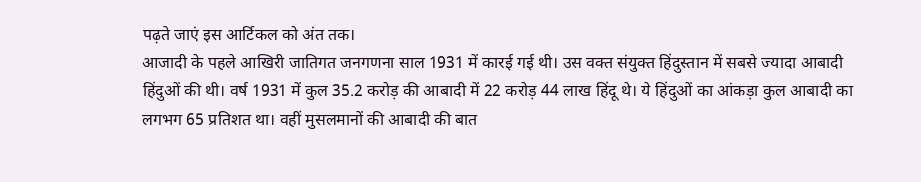पढ़ते जाएं इस आर्टिकल को अंत तक।
आजादी के पहले आखिरी जातिगत जनगणना साल 1931 में कारई गई थी। उस वक्त संयुक्त हिंदुस्तान में सबसे ज्यादा आबादी हिंदुओं की थी। वर्ष 1931 में कुल 35.2 करोड़ की आबादी में 22 करोड़ 44 लाख हिंदू थे। ये हिंदुओं का आंकड़ा कुल आबादी का लगभग 65 प्रतिशत था। वहीं मुसलमानों की आबादी की बात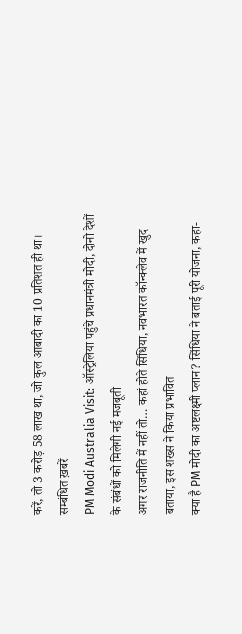करें, तो 3 करोड़ 58 लाख था, जो कुल आबादी का 10 प्रतिशत ही था।
सम्बंधित ख़बरें
PM Modi Australia Visit: ऑस्ट्रेलिया पहुंचे प्रधानमंत्री मोदी, दोनो देशों के संबंधों को मिलेगी नई मजबूती
अगर राजनीति में नहीं तो… कहां होते सिंधिया, नवभारत कॉन्क्लेव में खुद बताया, इस शख्स ने किया प्रभावित
क्या है PM मोदी का अष्टलक्ष्मी प्लान? सिंधिया ने बताई पूरी योजना, कहा-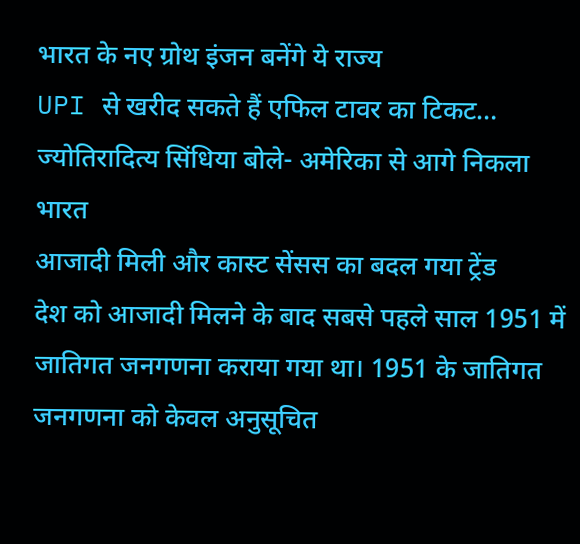भारत के नए ग्रोथ इंजन बनेंगे ये राज्य
UPI से खरीद सकते हैं एफिल टावर का टिकट… ज्योतिरादित्य सिंधिया बोले- अमेरिका से आगे निकला भारत
आजादी मिली और कास्ट सेंसस का बदल गया ट्रेंड
देश को आजादी मिलने के बाद सबसे पहले साल 1951 में जातिगत जनगणना कराया गया था। 1951 के जातिगत जनगणना को केवल अनुसूचित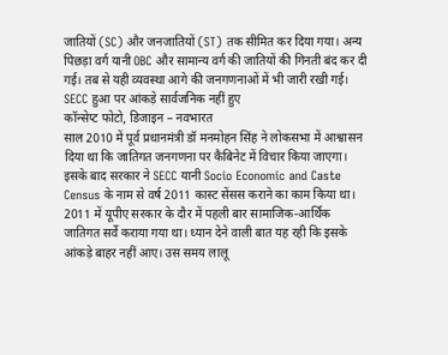जातियों (SC) और जनजातियों (ST) तक सीमित कर दिया गया। अन्य पिछड़ा वर्ग यानी OBC और सामान्य वर्ग की जातियों की गिनती बंद कर दी गई। तब से यही व्यवस्था आगे की जनगणनाओं में भी जारी रखी गई।
SECC हुआ पर आंकड़े सार्वजनिक नहीं हुए
कॉन्सेप्ट फोटो, डिजाइन – नवभारत
साल 2010 में पूर्व प्रधानमंत्री डॉ मनमोहन सिंह ने लोकसभा में आश्वासन दिया था कि जातिगत जनगणना पर कैबिनेट में विचार किया जाएगा। इसके बाद सरकार ने SECC यानी Socio Economic and Caste Census के नाम से वर्ष 2011 कास्ट सेंसस कराने का काम किया था। 2011 में यूपीए सरकार के दौर में पहली बार सामाजिक-आर्थिक जातिगत सर्वे कराया गया था। ध्यान देने वाली बात यह रही कि इसके आंकड़े बाहर नहीं आए। उस समय लालू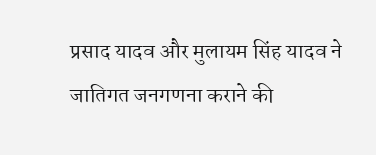प्रसाद यादव और मुलायम सिंह यादव ने जातिगत जनगणना कराने की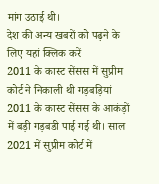मांग उठाई थी।
देश की अन्य खबरों को पढ़ने के लिए यहां क्लिक करें
2011 के कास्ट सेंसस में सुप्रीम कोर्ट ने निकाली थी गड़बड़ियां
2011 के कास्ट सेंसस के आकंड़ों में बड़ी गड़बडी पाई गई थी। साल 2021 में सुप्रीम कोर्ट में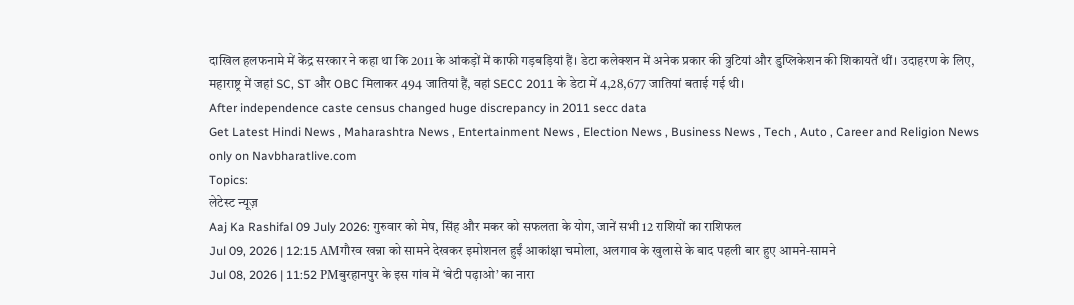दाखिल हलफनामे में केंद्र सरकार ने कहा था कि 2011 के आंकड़ों में काफी गड़बड़ियां हैं। डेटा कलेक्शन में अनेक प्रकार की त्रुटियां और डुप्लिकेशन की शिकायतें थीं। उदाहरण के लिए, महाराष्ट्र में जहां SC, ST और OBC मिलाकर 494 जातियां हैं, वहां SECC 2011 के डेटा में 4,28,677 जातियां बताई गई थी।
After independence caste census changed huge discrepancy in 2011 secc data
Get Latest Hindi News , Maharashtra News , Entertainment News , Election News , Business News , Tech , Auto , Career and Religion News only on Navbharatlive.com
Topics:
लेटेस्ट न्यूज़
Aaj Ka Rashifal 09 July 2026: गुरुवार को मेष, सिंह और मकर को सफलता के योग, जानें सभी 12 राशियों का राशिफल
Jul 09, 2026 | 12:15 AMगौरव खन्ना को सामने देखकर इमोशनल हुईं आकांक्षा चमोला, अलगाव के खुलासे के बाद पहली बार हुए आमने-सामने
Jul 08, 2026 | 11:52 PMबुरहानपुर के इस गांव में ‘बेटी पढ़ाओ’ का नारा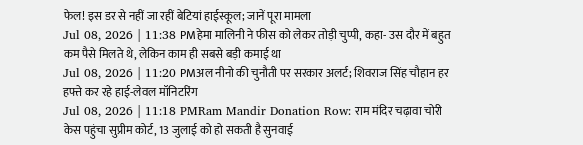फेल! इस डर से नहीं जा रहीं बेटियां हाईस्कूल; जानें पूरा मामला
Jul 08, 2026 | 11:38 PMहेमा मालिनी ने फीस को लेकर तोड़ी चुप्पी, कहा- उस दौर में बहुत कम पैसे मिलते थे, लेकिन काम ही सबसे बड़ी कमाई था
Jul 08, 2026 | 11:20 PMअल नीनो की चुनौती पर सरकार अलर्ट; शिवराज सिंह चौहान हर हफ्ते कर रहे हाई-लेवल मॉनिटरिंग
Jul 08, 2026 | 11:18 PMRam Mandir Donation Row: राम मंदिर चढ़ावा चोरी केस पहुंचा सुप्रीम कोर्ट, 13 जुलाई को हो सकती है सुनवाई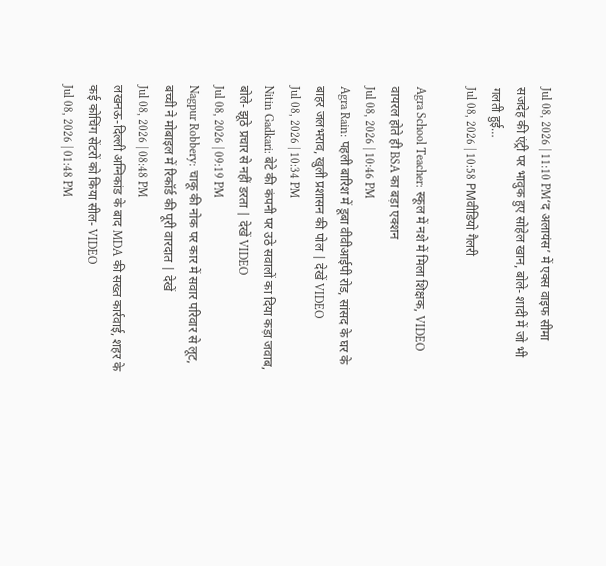Jul 08, 2026 | 11:10 PM‘द अलायंस’ में एक्स वाइफ सीमा सजदेह की एंट्री पर भावुक हुए सोहेल खान, बोले- शादी में जो भी गलती हुई…
Jul 08, 2026 | 10:58 PMवीडियो गैलरी

Agra School Teacher: स्कूल में नशे में मिला शिक्षक, VIDEO वायरल होते ही BSA का बड़ा एक्शन
Jul 08, 2026 | 10:46 PM
Agra Rain: पहली बारिश में डूबा वीवीआईपी रोड, सांसद के घर के बाहर जलभराव, खुली प्रशासन की पोल | देखें VIDEO
Jul 08, 2026 | 10:34 PM
Nitin Gadkari: बेटे की कंपनी पर उठे सवालों का दिया कड़ा जवाब, बोले- झूठे प्रचार से नहीं डरता | देखें VIDEO
Jul 08, 2026 | 09:19 PM
Nagpur Robbery: चाकू की नोक पर कार में सवार परिवार से लूट, बच्ची ने मोबाइल में रिकॉर्ड की पूरी वारदात | देखें
Jul 08, 2026 | 08:48 PM
लखनऊ-दिल्ली अग्निकांड के बाद MDA की सख्त कार्रवाई, शहर के कई कोचिंग सेंटरों को किया सील- VIDEO
Jul 08, 2026 | 01:48 PM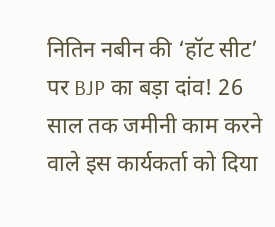नितिन नबीन की ‘हॉट सीट’ पर BJP का बड़ा दांव! 26 साल तक जमीनी काम करने वाले इस कार्यकर्ता को दिया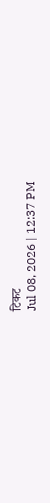टिकट
Jul 08, 2026 | 12:37 PM